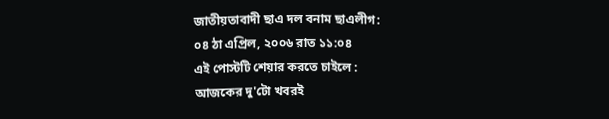জাতীয়তাবাদী ছাএ দল বনাম ছাএলীগ:
০৪ ঠা এপ্রিল, ২০০৬ রাত ১১:০৪
এই পোস্টটি শেয়ার করতে চাইলে :
আজকের দু'টো খবরই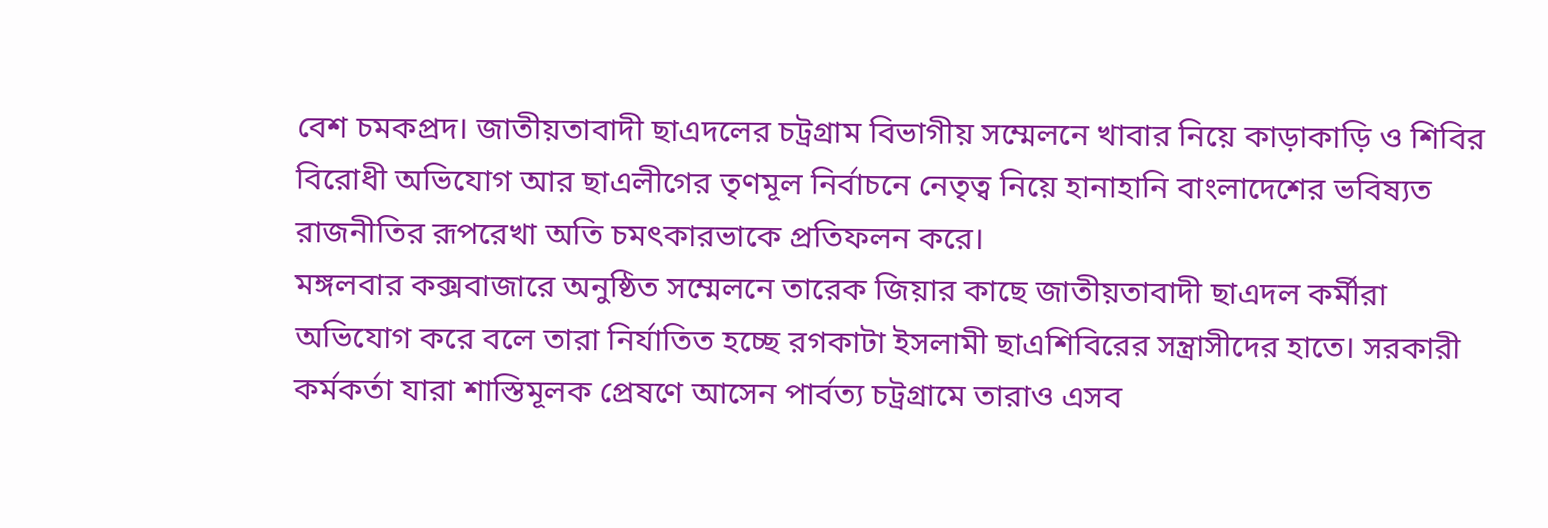বেশ চমকপ্রদ। জাতীয়তাবাদী ছাএদলের চট্রগ্রাম বিভাগীয় সম্মেলনে খাবার নিয়ে কাড়াকাড়ি ও শিবির বিরোধী অভিযোগ আর ছাএলীগের তৃণমূল নির্বাচনে নেতৃত্ব নিয়ে হানাহানি বাংলাদেশের ভবিষ্যত রাজনীতির রূপরেখা অতি চমৎকারভাকে প্রতিফলন করে।
মঙ্গলবার কক্সবাজারে অনুষ্ঠিত সম্মেলনে তারেক জিয়ার কাছে জাতীয়তাবাদী ছাএদল কর্মীরা অভিযোগ করে বলে তারা নির্যাতিত হচ্ছে রগকাটা ইসলামী ছাএশিবিরের সন্ত্রাসীদের হাতে। সরকারী কর্মকর্তা যারা শাস্তিমূলক প্রেষণে আসেন পার্বত্য চট্রগ্রামে তারাও এসব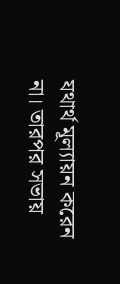যথার্থ মূল্যায়ন করেন না। তারপর সভায়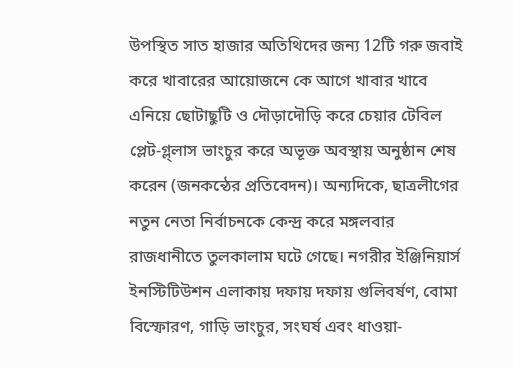উপস্থিত সাত হাজার অতিথিদের জন্য 12টি গরু জবাই করে খাবারের আয়োজনে কে আগে খাবার খাবে এনিয়ে ছোটাছুটি ও দৌড়াদৌড়ি করে চেয়ার টেবিল প্লেট-গ্ল্লাস ভাংচুর করে অভূক্ত অবস্থায় অনুষ্ঠান শেষ করেন (জনকন্ঠের প্রতিবেদন)। অন্যদিকে, ছাত্রলীগের নতুন নেতা নির্বাচনকে কেন্দ্র করে মঙ্গলবার রাজধানীতে তুলকালাম ঘটে গেছে। নগরীর ইঞ্জিনিয়ার্স ইনস্টিটিউশন এলাকায় দফায় দফায় গুলিবর্ষণ, বোমা বিস্ফোরণ, গাড়ি ভাংচুর, সংঘর্ষ এবং ধাওয়া-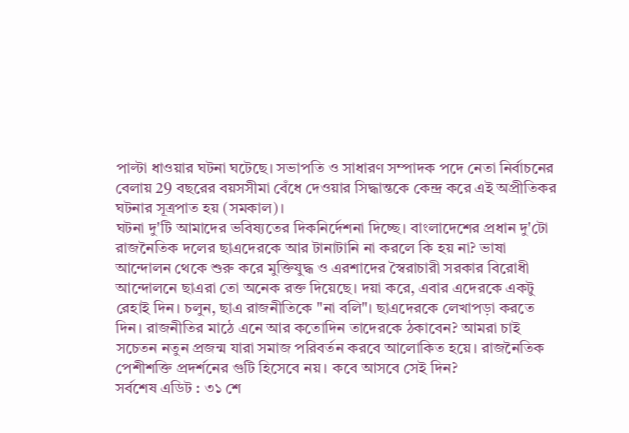পাল্টা ধাওয়ার ঘটনা ঘটেছে। সভাপতি ও সাধারণ সম্পাদক পদে নেতা নির্বাচনের বেলায় 29 বছরের বয়সসীমা বেঁধে দেওয়ার সিদ্ধান্তকে কেন্দ্র করে এই অপ্রীতিকর ঘটনার সূত্রপাত হয় (সমকাল)।
ঘটনা দু'টি আমাদের ভবিষ্যতের দিকনির্দেশনা দিচ্ছে। বাংলাদেশের প্রধান দু'টো রাজনৈতিক দলের ছাএদেরকে আর টানাটানি না করলে কি হয় না? ভাষা আন্দোলন থেকে শুরু করে মুক্তিযুদ্ধ ও এরশাদের স্বৈরাচারী সরকার বিরোধী আন্দোলনে ছাএরা তো অনেক রক্ত দিয়েছে। দয়া করে, এবার এদেরকে একটু রেহাই দিন। চলুন, ছাএ রাজনীতিকে "না বলি"। ছাএদেরকে লেখাপড়া করতে দিন। রাজনীতির মাঠে এনে আর কতোদিন তাদেরকে ঠকাবেন? আমরা চাই সচেতন নতুন প্রজন্ম যারা সমাজ পরিবর্তন করবে আলোকিত হয়ে। রাজনৈতিক পেশীশক্তি প্রদর্শনের গুটি হিসেবে নয়। কবে আসবে সেই দিন?
সর্বশেষ এডিট : ৩১ শে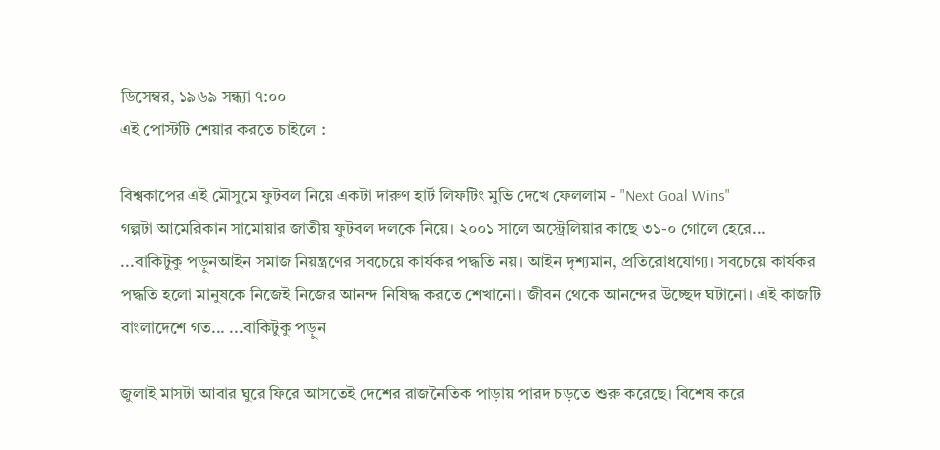ডিসেম্বর, ১৯৬৯ সন্ধ্যা ৭:০০
এই পোস্টটি শেয়ার করতে চাইলে :

বিশ্বকাপের এই মৌসুমে ফুটবল নিয়ে একটা দারুণ হার্ট লিফটিং মুভি দেখে ফেললাম - "Next Goal Wins"
গল্পটা আমেরিকান সামোয়ার জাতীয় ফুটবল দলকে নিয়ে। ২০০১ সালে অস্ট্রেলিয়ার কাছে ৩১-০ গোলে হেরে...
...বাকিটুকু পড়ুনআইন সমাজ নিয়ন্ত্রণের সবচেয়ে কার্যকর পদ্ধতি নয়। আইন দৃশ্যমান, প্রতিরোধযোগ্য। সবচেয়ে কার্যকর পদ্ধতি হলো মানুষকে নিজেই নিজের আনন্দ নিষিদ্ধ করতে শেখানো। জীবন থেকে আনন্দের উচ্ছেদ ঘটানো। এই কাজটি বাংলাদেশে গত... ...বাকিটুকু পড়ুন

জুলাই মাসটা আবার ঘুরে ফিরে আসতেই দেশের রাজনৈতিক পাড়ায় পারদ চড়তে শুরু করেছে। বিশেষ করে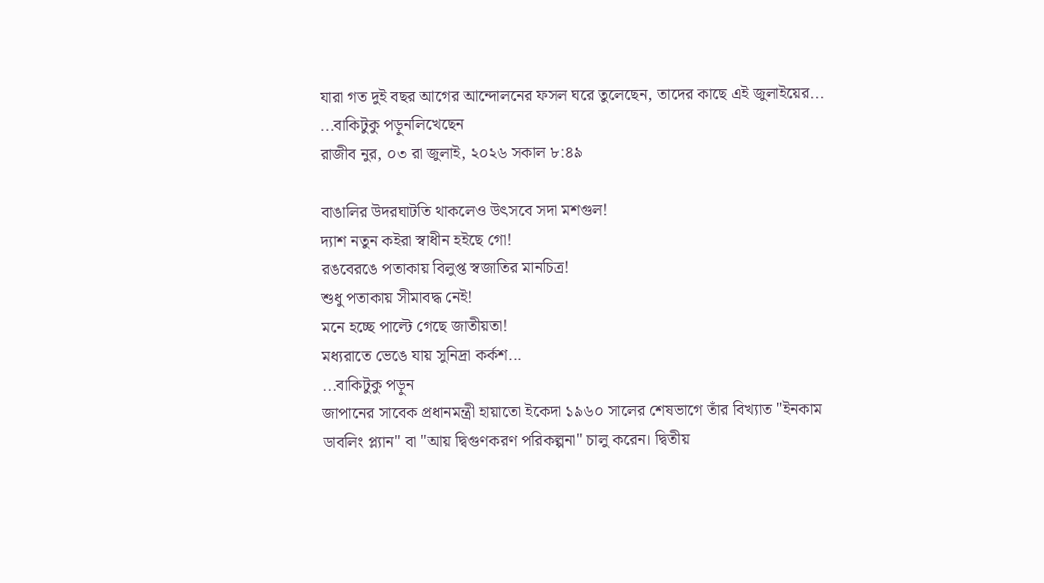যারা গত দুই বছর আগের আন্দোলনের ফসল ঘরে তুলেছেন, তাদের কাছে এই জুলাইয়ের...
...বাকিটুকু পড়ুনলিখেছেন
রাজীব নুর, ০৩ রা জুলাই, ২০২৬ সকাল ৮:৪৯

বাঙালির উদরঘাটতি থাকলেও উৎসবে সদা মশগুল!
দ্যাশ নতুন কইরা স্বাধীন হইছে গো!
রঙবেরঙে পতাকায় বিলুপ্ত স্বজাতির মানচিত্র!
শুধু পতাকায় সীমাবদ্ধ নেই!
মনে হচ্ছে পাল্টে গেছে জাতীয়তা!
মধ্যরাতে ভেঙে যায় সুনিদ্রা কর্কশ...
...বাকিটুকু পড়ুন
জাপানের সাবেক প্রধানমন্ত্রী হায়াতো ইকেদা ১৯৬০ সালের শেষভাগে তাঁর বিখ্যাত "ইনকাম ডাবলিং প্ল্যান" বা "আয় দ্বিগুণকরণ পরিকল্পনা" চালু করেন। দ্বিতীয়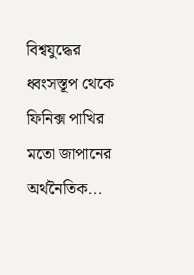বিশ্বযুদ্ধের ধ্বংসস্তূপ থেকে ফিনিক্স পাখির মতো জাপানের অর্থনৈতিক...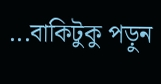...বাকিটুকু পড়ুন